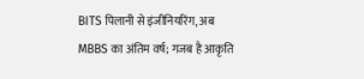BITS पिलानी से इंजीनियरिंग, अब MBBS का अंतिम वर्ष; गजब है आकृति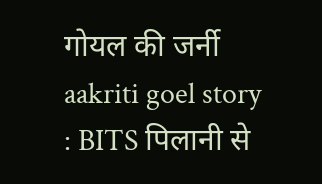गोयल की जर्नी
aakriti goel story : BITS पिलानी से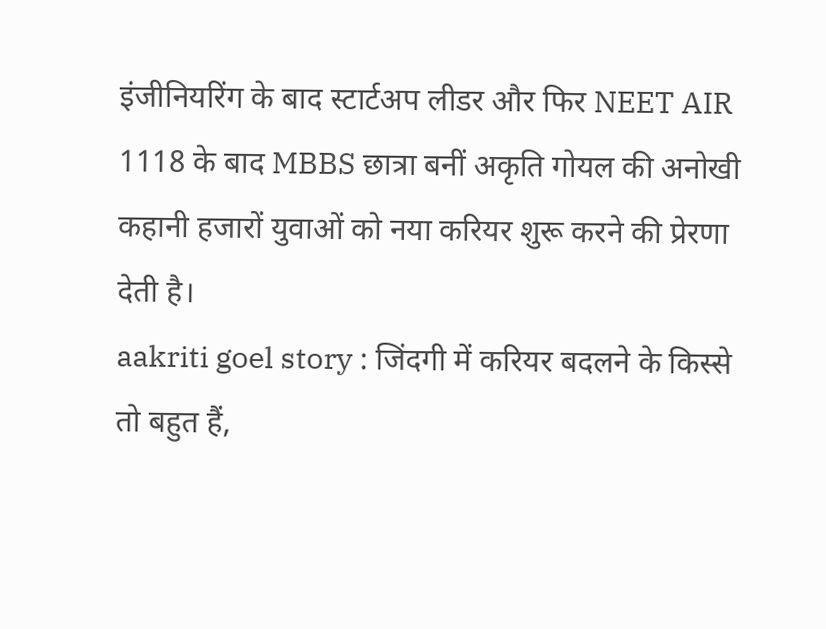इंजीनियरिंग के बाद स्टार्टअप लीडर और फिर NEET AIR 1118 के बाद MBBS छात्रा बनीं अकृति गोयल की अनोखी कहानी हजारों युवाओं को नया करियर शुरू करने की प्रेरणा देती है।
aakriti goel story : जिंदगी में करियर बदलने के किस्से तो बहुत हैं,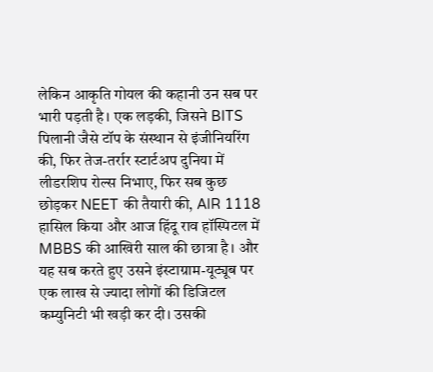लेकिन आकृति गोयल की कहानी उन सब पर भारी पड़ती है। एक लड़की, जिसने BITS पिलानी जैसे टॉप के संस्थान से इंजीनियरिंग की, फिर तेज-तर्रार स्टार्टअप दुनिया में लीडरशिप रोल्स निभाए, फिर सब कुछ छोड़कर NEET की तैयारी की, AIR 1118 हासिल किया और आज हिंदू राव हॉस्पिटल में MBBS की आखिरी साल की छात्रा है। और यह सब करते हुए उसने इंस्टाग्राम-यूट्यूब पर एक लाख से ज्यादा लोगों की डिजिटल कम्युनिटी भी खड़ी कर दी। उसकी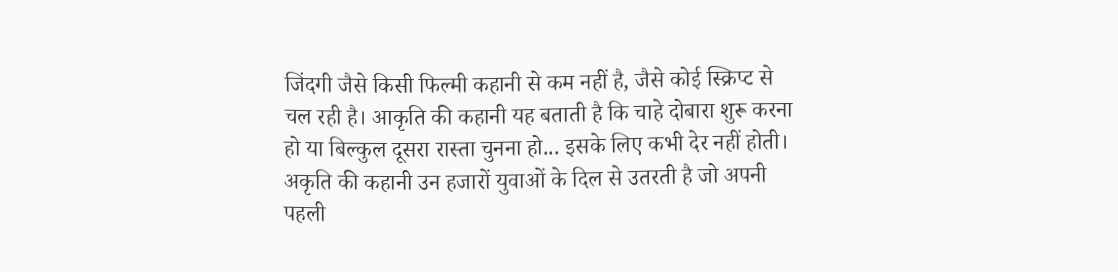जिंदगी जैसे किसी फिल्मी कहानी से कम नहीं है, जैसे कोई स्क्रिप्ट से चल रही है। आकृति की कहानी यह बताती है कि चाहे दोबारा शुरू करना हो या बिल्कुल दूसरा रास्ता चुनना हो... इसके लिए कभी देर नहीं होती।
अकृति की कहानी उन हजारों युवाओं के दिल से उतरती है जो अपनी पहली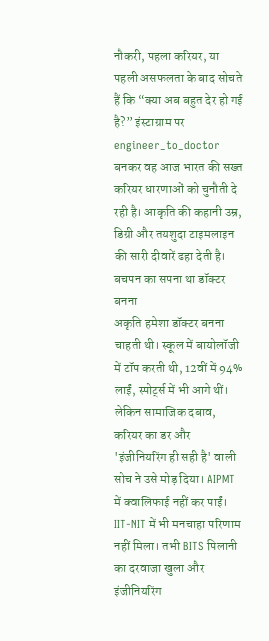नौकरी, पहला करियर, या पहली असफलता के बाद सोचते हैं कि “क्या अब बहुत देर हो गई है?” इंस्टाग्राम पर engineer_to_doctor बनकर वह आज भारत की सख्त करियर धारणाओं को चुनौती दे रही है। आकृति की कहानी उम्र, डिग्री और तयशुदा टाइमलाइन की सारी दीवारें ढहा देती है।
बचपन का सपना था डॉक्टर बनना
अकृति हमेशा डॉक्टर बनना चाहती थी। स्कूल में बायोलॉजी में टॉप करती थी, 12वीं में 94% लाईं, स्पोर्ट्स में भी आगे थीं। लेकिन सामाजिक दबाव, करियर का डर और 'इंजीनियरिंग ही सही है' वाली सोच ने उसे मोड़ दिया। AIPMT में क्वालिफाई नहीं कर पाईं। IIT-NIT में भी मनचाहा परिणाम नहीं मिला। तभी BITS पिलानी का दरवाजा खुला और इंजीनियरिंग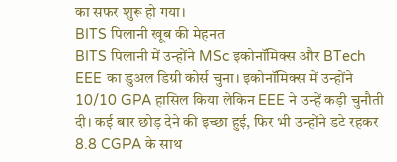का सफर शुरू हो गया।
BITS पिलानी खूब की मेहनत
BITS पिलानी में उन्होंने MSc इकोनॉमिक्स और BTech EEE का डुअल डिग्री कोर्स चुना। इकोनॉमिक्स में उन्होंने 10/10 GPA हासिल किया लेकिन EEE ने उन्हें कड़ी चुनौती दी। कई बार छोड़ देने की इच्छा हुई, फिर भी उन्होंने डटे रहकर 8.8 CGPA के साथ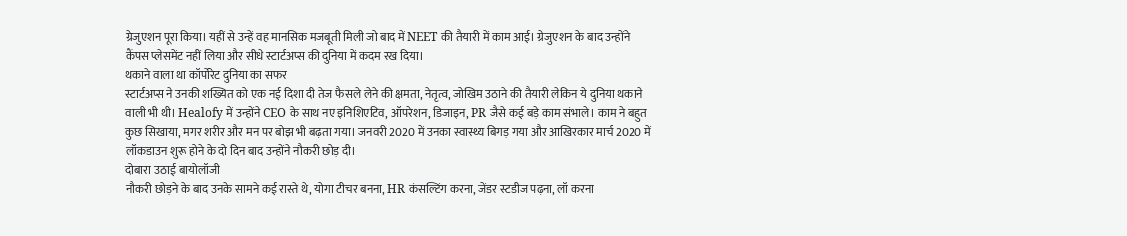ग्रेजुएशन पूरा किया। यहीं से उन्हें वह मानसिक मजबूती मिली जो बाद में NEET की तैयारी में काम आई। ग्रेजुएशन के बाद उन्होंने कैंपस प्लेसमेंट नहीं लिया और सीधे स्टार्टअप्स की दुनिया में कदम रख दिया।
थकाने वाला था कॉर्पोरेट दुनिया का सफर
स्टार्टअप्स ने उनकी शख्यित को एक नई दिशा दी तेज फैसले लेने की क्षमता, नेतृत्व, जोखिम उठाने की तैयारी लेकिन ये दुनिया थकाने वाली भी थी। Healofy में उन्होंने CEO के साथ नए इनिशिएटिव, ऑपरेशन, डिजाइन, PR जैसे कई बड़े काम संभाले। काम ने बहुत कुछ सिखाया, मगर शरीर और मन पर बोझ भी बढ़ता गया। जनवरी 2020 में उनका स्वास्थ्य बिगड़ गया और आखिरकार मार्च 2020 में लॉकडाउन शुरू होने के दो दिन बाद उन्होंने नौकरी छोड़ दी।
दोबारा उठाई बायोलॉजी
नौकरी छोड़ने के बाद उनके सामने कई रास्ते थे, योगा टीचर बनना, HR कंसल्टिंग करना, जेंडर स्टडीज पढ़ना, लॉ करना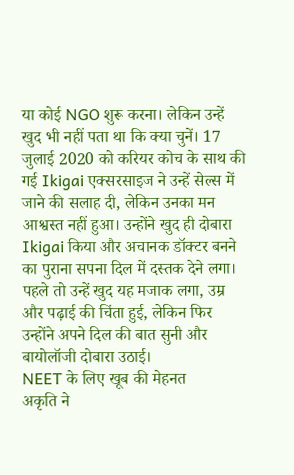या कोई NGO शुरू करना। लेकिन उन्हें खुद भी नहीं पता था कि क्या चुनें। 17 जुलाई 2020 को करियर कोच के साथ की गई Ikigai एक्सरसाइज ने उन्हें सेल्स में जाने की सलाह दी, लेकिन उनका मन आश्वस्त नहीं हुआ। उन्होंने खुद ही दोबारा Ikigai किया और अचानक डॉक्टर बनने का पुराना सपना दिल में दस्तक देने लगा। पहले तो उन्हें खुद यह मजाक लगा, उम्र और पढ़ाई की चिंता हुई, लेकिन फिर उन्होंने अपने दिल की बात सुनी और बायोलॉजी दोबारा उठाई।
NEET के लिए खूब की मेहनत
अकृति ने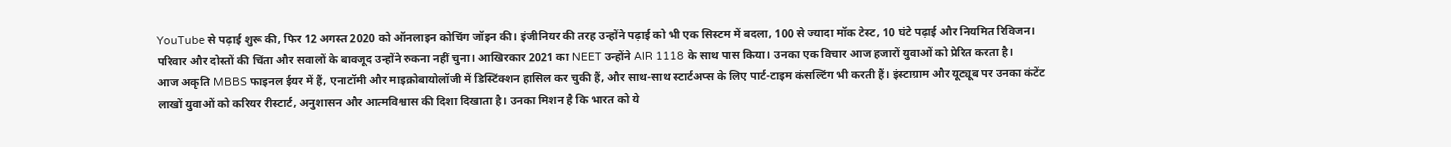YouTube से पढ़ाई शुरू की, फिर 12 अगस्त 2020 को ऑनलाइन कोचिंग जॉइन की। इंजीनियर की तरह उन्होंने पढ़ाई को भी एक सिस्टम में बदला, 100 से ज्यादा मॉक टेस्ट, 10 घंटे पढ़ाई और नियमित रिविजन। परिवार और दोस्तों की चिंता और सवालों के बावजूद उन्होंने रुकना नहीं चुना। आखिरकार 2021 का NEET उन्होंने AIR 1118 के साथ पास किया। उनका एक विचार आज हजारों युवाओं को प्रेरित करता है।
आज अकृति MBBS फाइनल ईयर में हैं, एनाटॉमी और माइक्रोबायोलॉजी में डिस्टिंक्शन हासिल कर चुकी हैं, और साथ-साथ स्टार्टअप्स के लिए पार्ट-टाइम कंसल्टिंग भी करती हैं। इंस्टाग्राम और यूट्यूब पर उनका कंटेंट लाखों युवाओं को करियर रीस्टार्ट, अनुशासन और आत्मविश्वास की दिशा दिखाता है। उनका मिशन है कि भारत को ये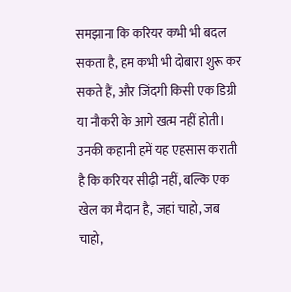समझाना कि करियर कभी भी बदल सकता है, हम कभी भी दोबारा शुरू कर सकते हैं, और जिंदगी किसी एक डिग्री या नौकरी के आगे खत्म नहीं होती। उनकी कहानी हमें यह एहसास कराती है कि करियर सीढ़ी नहीं, बल्कि एक खेल का मैदान है, जहां चाहो, जब चाहो,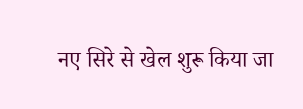नए सिरे से खेल शुरू किया जा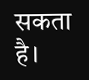सकता है।